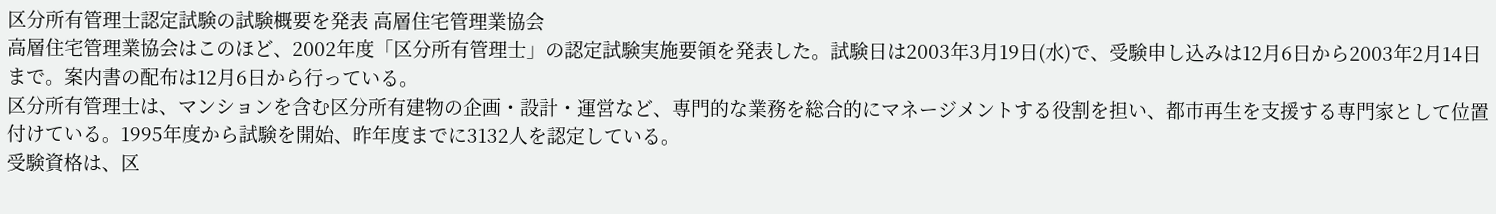区分所有管理士認定試験の試験概要を発表 高層住宅管理業協会
高層住宅管理業協会はこのほど、2002年度「区分所有管理士」の認定試験実施要領を発表した。試験日は2003年3月19日(水)で、受験申し込みは12月6日から2003年2月14日まで。案内書の配布は12月6日から行っている。
区分所有管理士は、マンションを含む区分所有建物の企画・設計・運営など、専門的な業務を総合的にマネージメントする役割を担い、都市再生を支援する専門家として位置付けている。1995年度から試験を開始、昨年度までに3132人を認定している。
受験資格は、区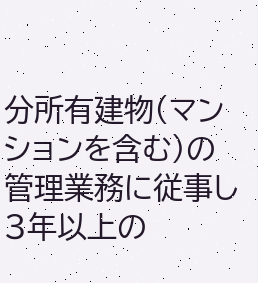分所有建物(マンションを含む)の管理業務に従事し3年以上の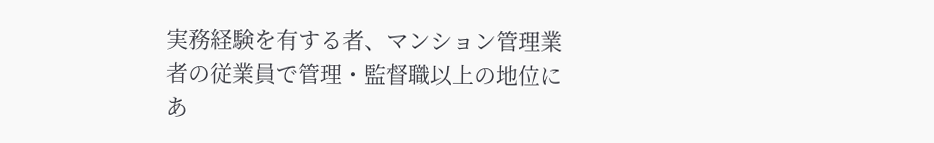実務経験を有する者、マンション管理業者の従業員で管理・監督職以上の地位にあ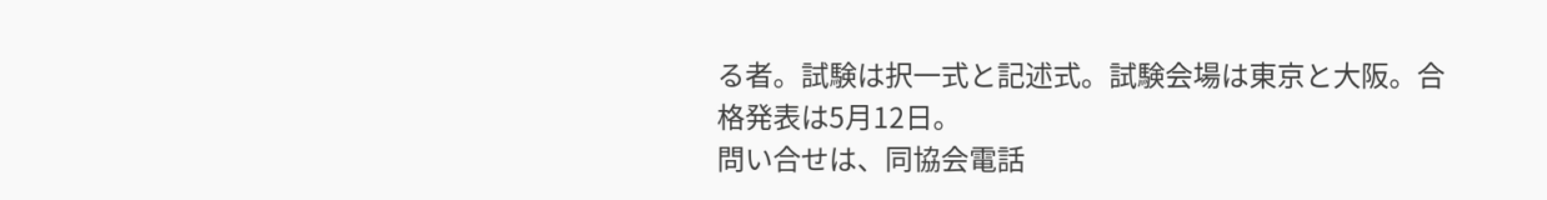る者。試験は択一式と記述式。試験会場は東京と大阪。合格発表は5月12日。
問い合せは、同協会電話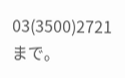03(3500)2721まで。